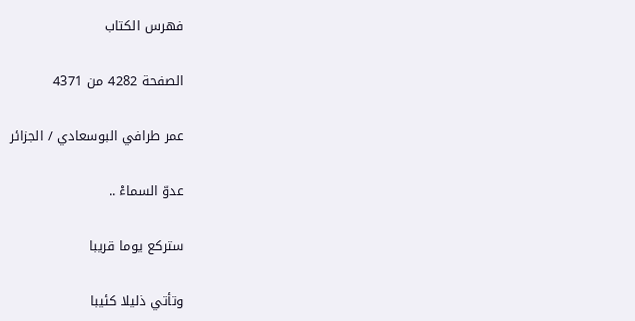فهرس الكتاب

الصفحة 4282 من 4371

عمر طرافي البوسعادي / الجزائر

عدوّ السماءْ ..

ستركع يوما قريبا

وتأتي ذليلا كئيبا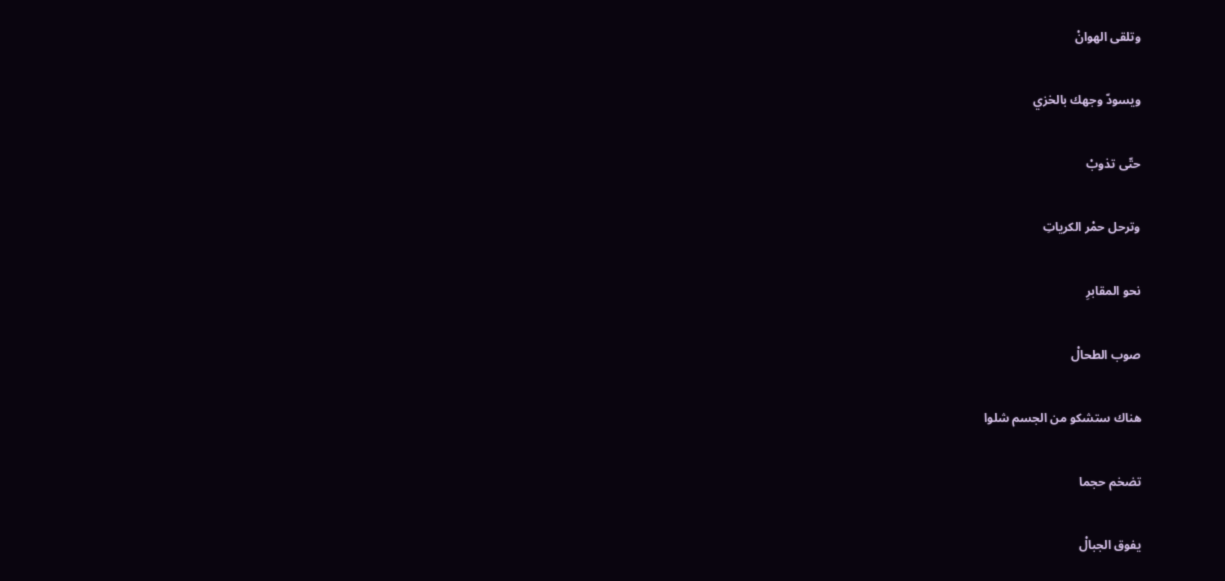وتلقى الهوانْ

ويسودّ وجهك بالخزي

حتّى تذوبْ

وترحل حمْر الكرياتِ

نحو المقابرِ

صوب الطحالْ

هناك ستشكو من الجسم شلوا

تضخم حجما

يفوق الجبالْ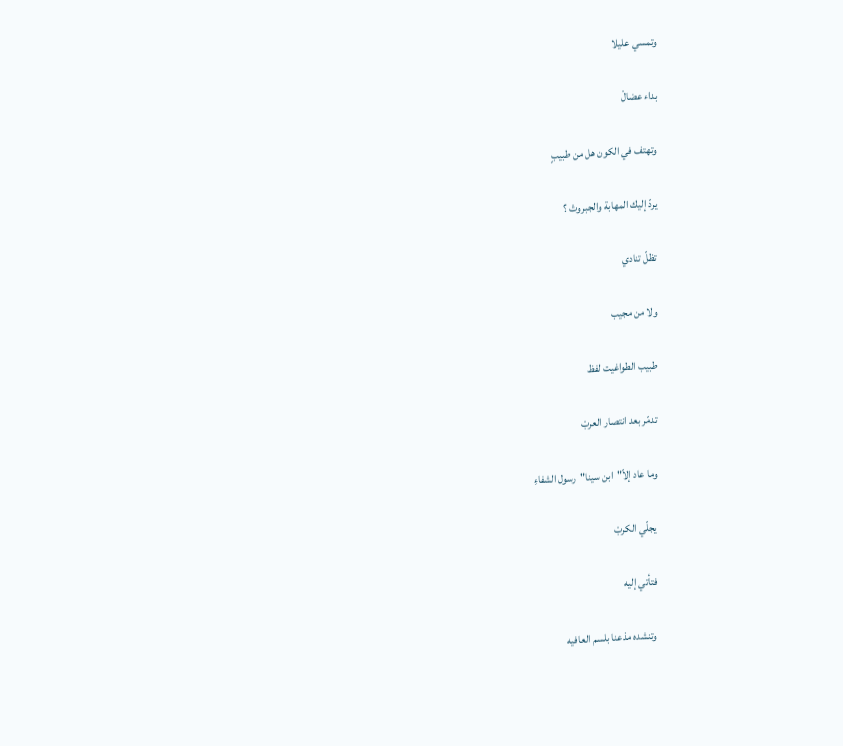وتمسي عليلا

بداء عضالْ

وتهتف في الكون هل من طبيبٍ

يردّ إليك المهابة والجبروتْ ؟

تظلّ تنادي

ولا من مجيب

طبيب الطواغيت لفظ

تدمّر بعد انتصار العربْ

وما عاد إلاّ"ابن سينا"رسول الشفاءِ

يجلّي الكربْ

فتأتي إليه

وتنشده مذعنا بلسم العافيه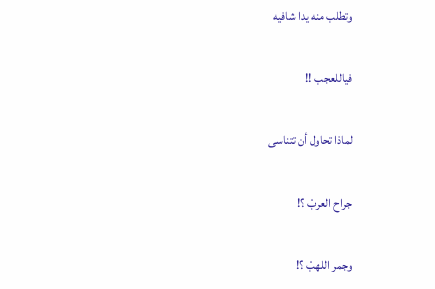وتطلب منه يدا شافيه

فياللعجب !!

لماذا تحاول أن تتناسى

جراح العربْ ؟!

وجمر اللهبْ ؟!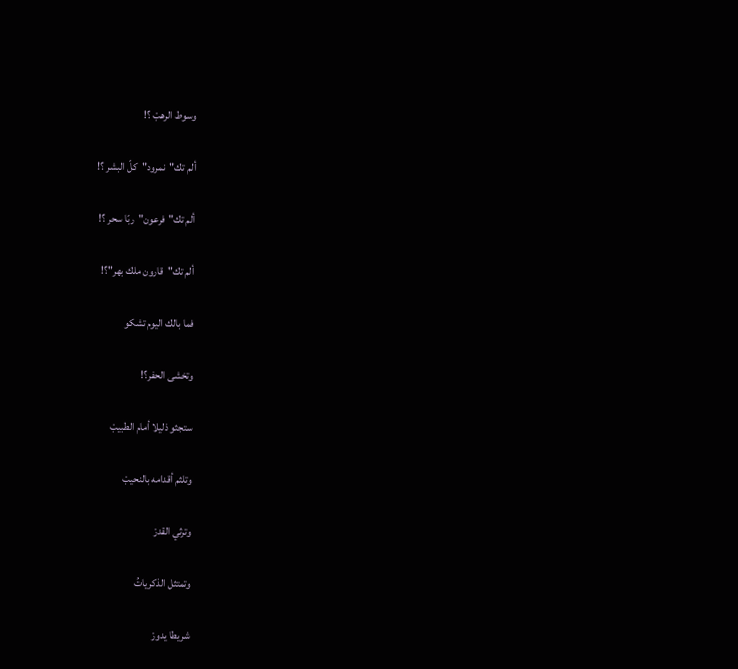وسوط الرهبْ ؟!

ألم تك"نمرود"كلّ البشر ؟!

ألم تك"فرعون"ربّا سحر ؟!

ألم تك"قارون ملك بهر"؟!

فما بالك اليوم تشكو

وتخشى الحفر؟!

ستجثو ذليلا أمام الطبيبْ

وتلثم أقدامه بالنحيبْ

وترثي القدرْ

وتمتثل الذكرياتُ

شريطا يدورْ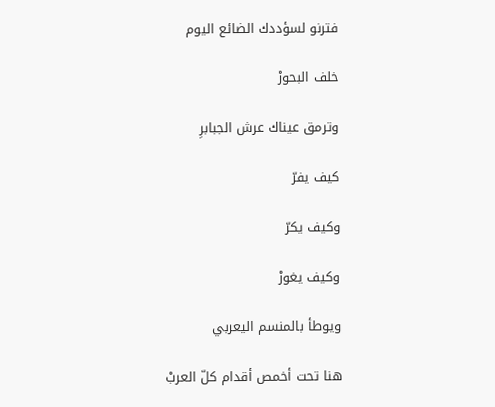فترنو لسؤددك الضائع اليوم

خلف البحورْ

وترمق عيناك عرش الجبابرِ

كيف يفرّ

وكيف يكرّ

وكيف يغورْ

ويوطأ بالمنسم اليعربي

هنا تحت أخمص أقدام كلّ العربْ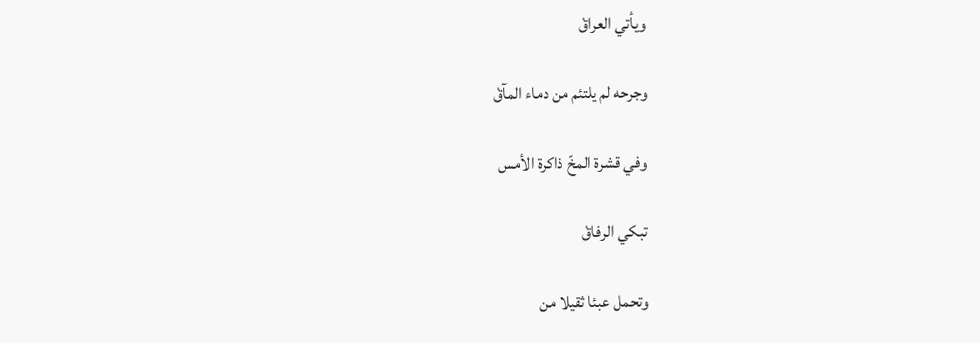ويأتي العراقْ

وجرحه لم يلتئم من دماء المآقْ

وفي قشرة المخّ ذاكرة الأمس

تبكي الرفاقْ

وتحمل عبئا ثقيلا من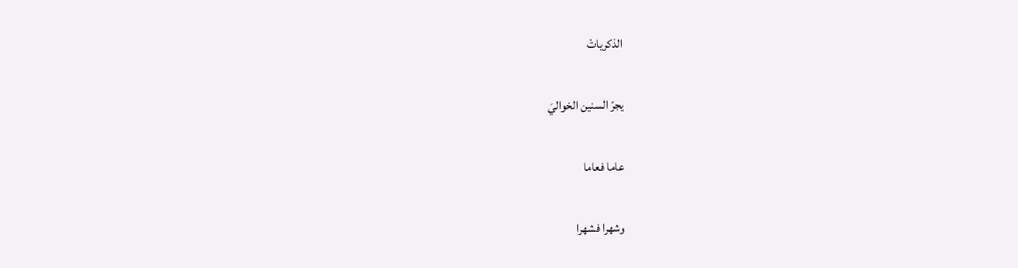الذكرياتْ

يجرّ السنين الخواليَ

عاما فعاما

وشهرا فشهرا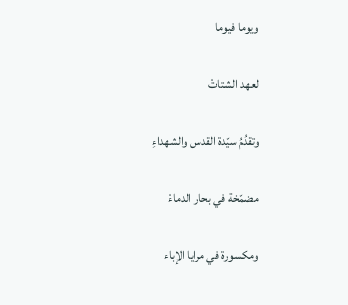ويوما فيوما

لعهد الشتاتْ

وتقدُمُ سيّدة القدس والشهداءِ

مضمّخة في بحار الدماءْ

ومكسورة في مرايا الإباء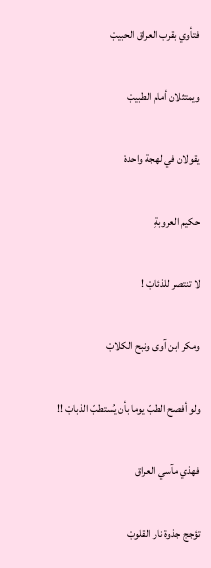فتأوي بقرب العراق الحبيبْ

ويمتثلان أمام الطبيبْ

يقولان في لهجة واحدهْ

حكيم العروبةِ

لا تنتصر للذئابْ !

ومكر ابن آوى ونبح الكلابْ

ولو أفصح الطبّ يوما بأن يُستطبّ الذبابْ !!

فهذي مآسي العراق

تؤجج جذوة نار القلوبْ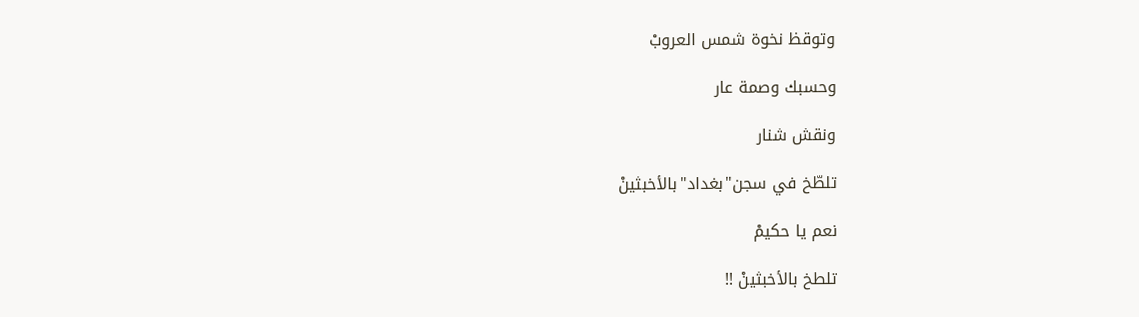وتوقظ نخوة شمس العروبْ

وحسبك وصمة عار

ونقش شنار

تلطّخ في سجن"بغداد"بالأخبثينْ

نعم يا حكيمْ

تلطخ بالأخبثينْ !!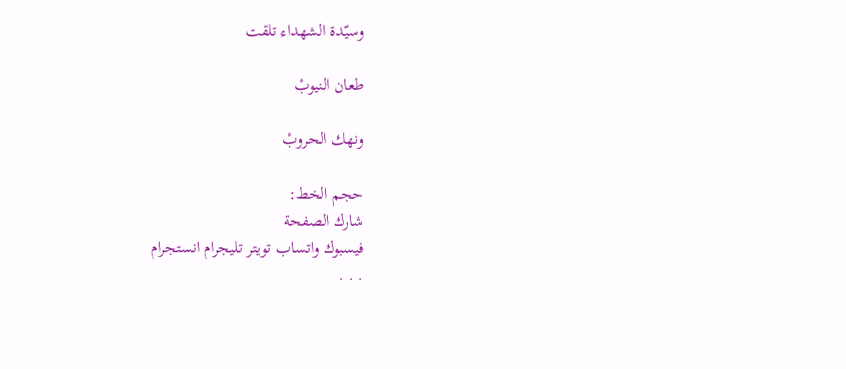وسيّدة الشهداء تلقت

طعان النيوبْ

ونهك الحروبْ

حجم الخط:
شارك الصفحة
فيسبوك واتساب تويتر تليجرام انستجرام
. . .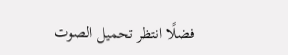فضلًا انتظر تحميل الصوت